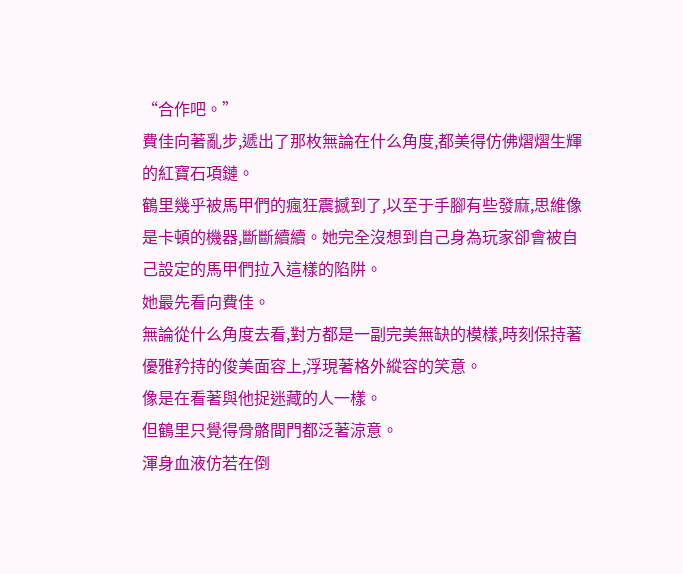“合作吧。”
費佳向著亂步,遞出了那枚無論在什么角度,都美得仿佛熠熠生輝的紅寶石項鏈。
鶴里幾乎被馬甲們的瘋狂震撼到了,以至于手腳有些發麻,思維像是卡頓的機器,斷斷續續。她完全沒想到自己身為玩家卻會被自己設定的馬甲們拉入這樣的陷阱。
她最先看向費佳。
無論從什么角度去看,對方都是一副完美無缺的模樣,時刻保持著優雅矜持的俊美面容上,浮現著格外縱容的笑意。
像是在看著與他捉迷藏的人一樣。
但鶴里只覺得骨骼間門都泛著涼意。
渾身血液仿若在倒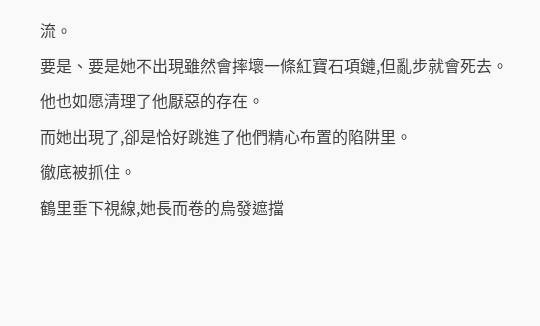流。
要是、要是她不出現雖然會摔壞一條紅寶石項鏈,但亂步就會死去。
他也如愿清理了他厭惡的存在。
而她出現了,卻是恰好跳進了他們精心布置的陷阱里。
徹底被抓住。
鶴里垂下視線,她長而卷的烏發遮擋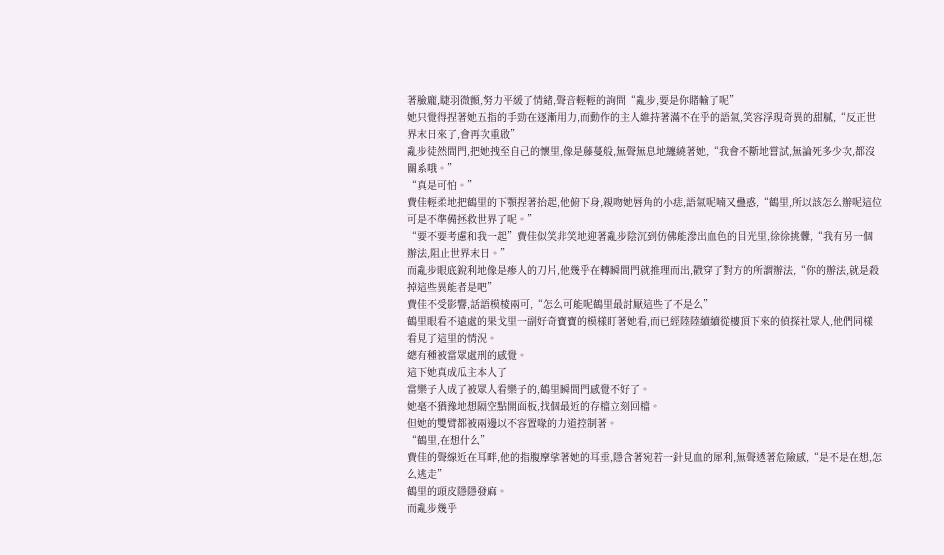著臉龐,睫羽微顫,努力平緩了情緒,聲音輕輕的詢問“亂步,要是你賭輸了呢”
她只覺得捏著她五指的手勁在逐漸用力,而動作的主人維持著滿不在乎的語氣,笑容浮現奇異的甜膩,“反正世界末日來了,會再次重啟”
亂步徒然間門,把她拽至自己的懷里,像是藤蔓般,無聲無息地纏繞著她,“我會不斷地嘗試,無論死多少次,都沒關系哦。”
“真是可怕。”
費佳輕柔地把鶴里的下顎捏著抬起,他俯下身,親吻她唇角的小痣,語氣呢喃又蠱惑,“鶴里,所以該怎么辦呢這位可是不準備拯救世界了呢。”
“要不要考慮和我一起”費佳似笑非笑地迎著亂步陰沉到仿佛能滲出血色的目光里,徐徐挑釁,“我有另一個辦法,阻止世界末日。”
而亂步眼底銳利地像是瘆人的刀片,他幾乎在轉瞬間門就推理而出,戳穿了對方的所謂辦法,“你的辦法,就是殺掉這些異能者是吧”
費佳不受影響,話語模棱兩可,“怎么可能呢鶴里最討厭這些了不是么”
鶴里眼看不遠處的果戈里一副好奇寶寶的模樣盯著她看,而已經陸陸續續從樓頂下來的偵探社眾人,他們同樣看見了這里的情況。
總有種被當眾處刑的感覺。
這下她真成瓜主本人了
當樂子人成了被眾人看樂子的,鶴里瞬間門感覺不好了。
她毫不猶豫地想隔空點開面板,找個最近的存檔立刻回檔。
但她的雙臂都被兩邊以不容置喙的力道控制著。
“鶴里,在想什么”
費佳的聲線近在耳畔,他的指腹摩挲著她的耳垂,隱含著宛若一針見血的犀利,無聲透著危險感,“是不是在想,怎么逃走”
鶴里的頭皮隱隱發麻。
而亂步幾乎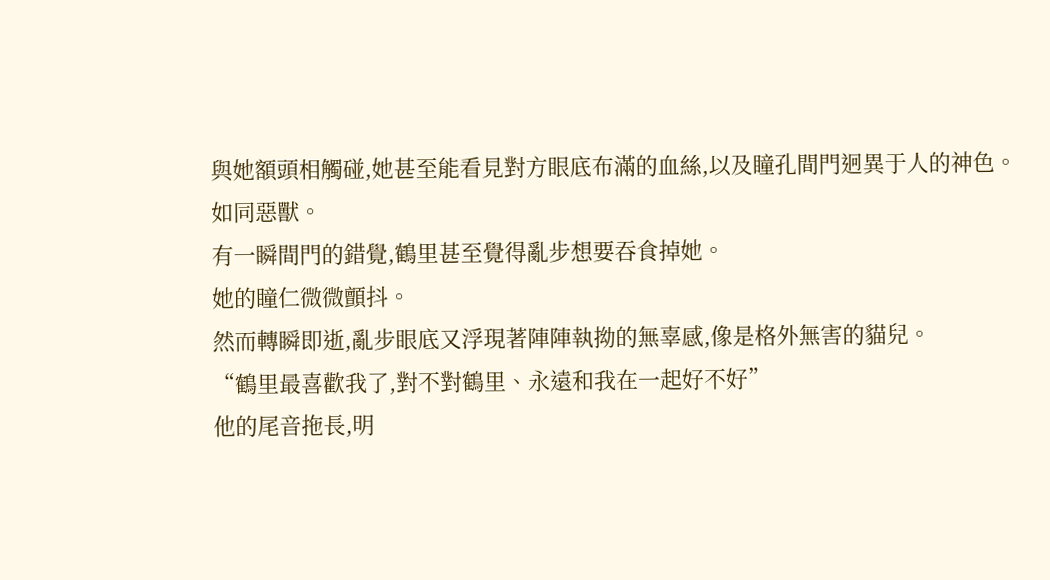與她額頭相觸碰,她甚至能看見對方眼底布滿的血絲,以及瞳孔間門迥異于人的神色。
如同惡獸。
有一瞬間門的錯覺,鶴里甚至覺得亂步想要吞食掉她。
她的瞳仁微微顫抖。
然而轉瞬即逝,亂步眼底又浮現著陣陣執拗的無辜感,像是格外無害的貓兒。
“鶴里最喜歡我了,對不對鶴里、永遠和我在一起好不好”
他的尾音拖長,明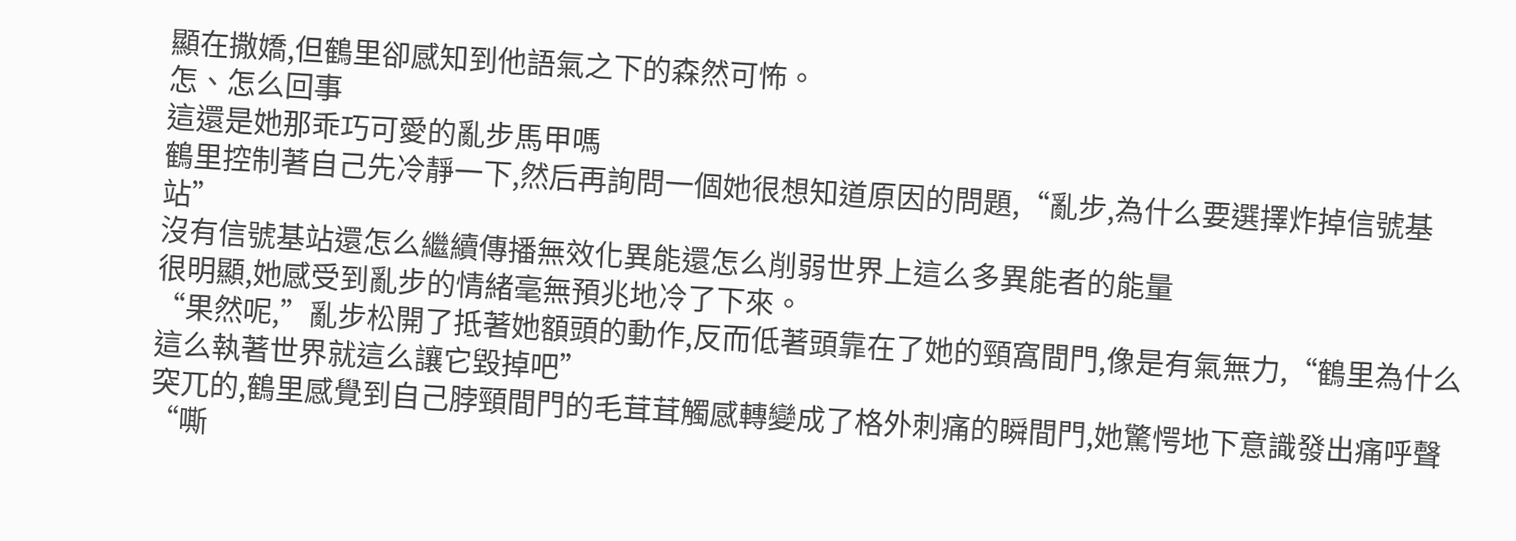顯在撒嬌,但鶴里卻感知到他語氣之下的森然可怖。
怎、怎么回事
這還是她那乖巧可愛的亂步馬甲嗎
鶴里控制著自己先冷靜一下,然后再詢問一個她很想知道原因的問題,“亂步,為什么要選擇炸掉信號基站”
沒有信號基站還怎么繼續傳播無效化異能還怎么削弱世界上這么多異能者的能量
很明顯,她感受到亂步的情緒毫無預兆地冷了下來。
“果然呢,”亂步松開了抵著她額頭的動作,反而低著頭靠在了她的頸窩間門,像是有氣無力,“鶴里為什么這么執著世界就這么讓它毀掉吧”
突兀的,鶴里感覺到自己脖頸間門的毛茸茸觸感轉變成了格外刺痛的瞬間門,她驚愕地下意識發出痛呼聲“嘶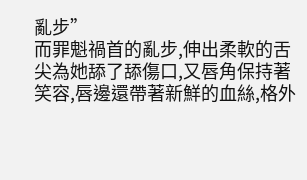亂步”
而罪魁禍首的亂步,伸出柔軟的舌尖為她舔了舔傷口,又唇角保持著笑容,唇邊還帶著新鮮的血絲,格外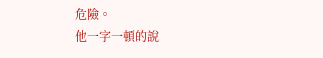危險。
他一字一頓的說